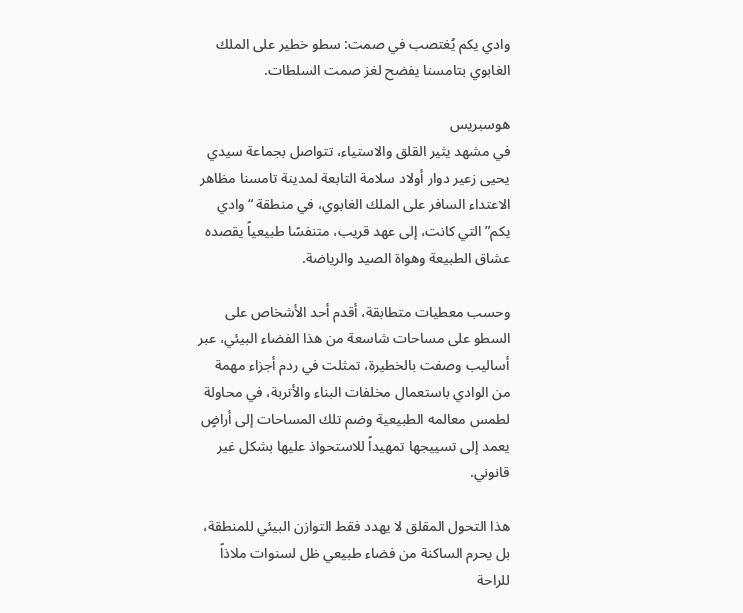وادي يكم يُغتصب في صمت: سطو خطير على الملك الغابوي بتامسنا يفضح لغز صمت السلطات.

هوسبريس
في مشهد يثير القلق والاستياء، تتواصل بجماعة سيدي يحيى زعير دوار أولاد سلامة التابعة لمدينة تامسنا مظاهر الاعتداء السافر على الملك الغابوي، في منطقة “وادي يكم” التي كانت، إلى عهد قريب، متنفسًا طبيعياً يقصده عشاق الطبيعة وهواة الصيد والرياضة.

وحسب معطيات متطابقة، أقدم أحد الأشخاص على السطو على مساحات شاسعة من هذا الفضاء البيئي، عبر أساليب وصفت بالخطيرة، تمثلت في ردم أجزاء مهمة من الوادي باستعمال مخلفات البناء والأتربة، في محاولة لطمس معالمه الطبيعية وضم تلك المساحات إلى أراضٍ يعمد إلى تسييجها تمهيداً للاستحواذ عليها بشكل غير قانوني.

هذا التحول المقلق لا يهدد فقط التوازن البيئي للمنطقة، بل يحرم الساكنة من فضاء طبيعي ظل لسنوات ملاذاً للراحة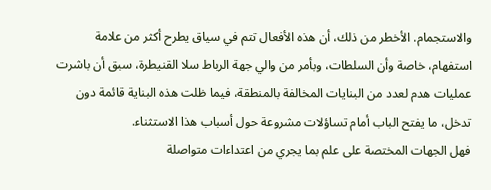والاستجمام. الأخطر من ذلك، أن هذه الأفعال تتم في سياق يطرح أكثر من علامة استفهام، خاصة وأن السلطات، وبأمر من والي جهة الرباط سلا القنيطرة، سبق أن باشرت عمليات هدم لعدد من البنايات المخالفة بالمنطقة، فيما ظلت هذه البناية قائمة دون تدخل، ما يفتح الباب أمام تساؤلات مشروعة حول أسباب هذا الاستثناء.
فهل الجهات المختصة على علم بما يجري من اعتداءات متواصلة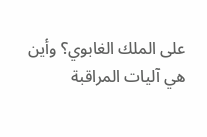على الملك الغابوي؟ وأين هي آليات المراقبة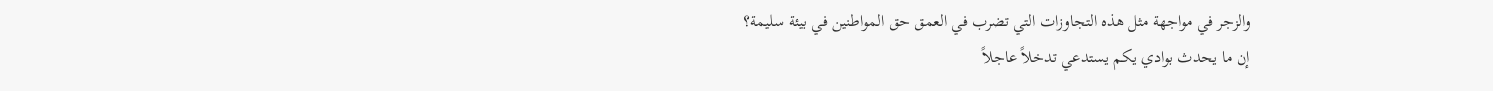والزجر في مواجهة مثل هذه التجاوزات التي تضرب في العمق حق المواطنين في بيئة سليمة؟
إن ما يحدث بوادي يكم يستدعي تدخلاً عاجلاً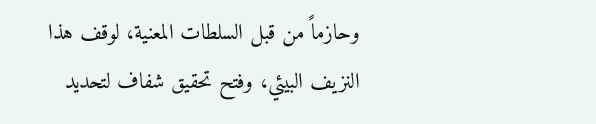وحازماً من قبل السلطات المعنية، لوقف هذا النزيف البيئي، وفتح تحقيق شفاف لتحديد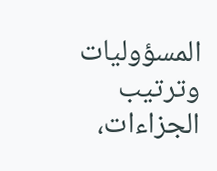المسؤوليات وترتيب الجزاءات،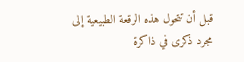قبل أن تتحول هذه الرقعة الطبيعية إلى مجرد ذكرى في ذاكرة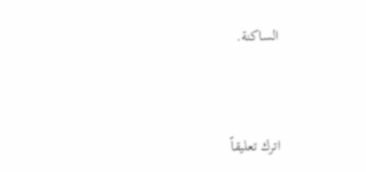الساكنة.



اترك تعليقاً